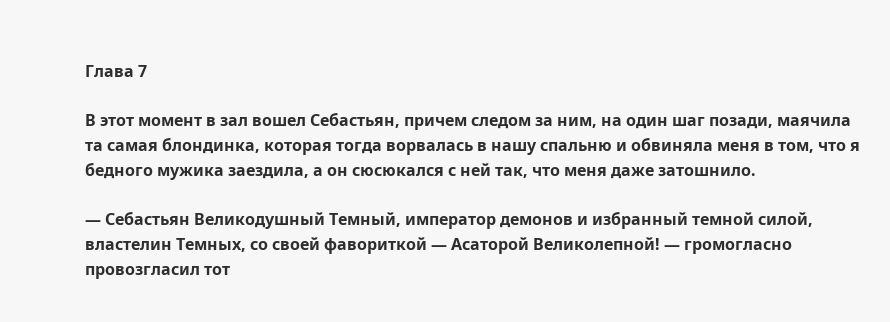Глава 7

В этот момент в зал вошел Себастьян, причем следом за ним, на один шаг позади, маячила та самая блондинка, которая тогда ворвалась в нашу спальню и обвиняла меня в том, что я бедного мужика заездила, а он сюсюкался с ней так, что меня даже затошнило.

— Себастьян Великодушный Темный, император демонов и избранный темной силой, властелин Темных, со своей фавориткой — Асаторой Великолепной! — громогласно провозгласил тот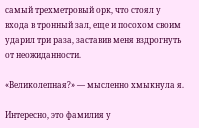самый трехметровый орк, что стоял у входа в тронный зал, еще и посохом своим ударил три раза, заставив меня вздрогнуть от неожиданности.

«Великолепная?» — мысленно хмыкнула я.

Интересно, это фамилия у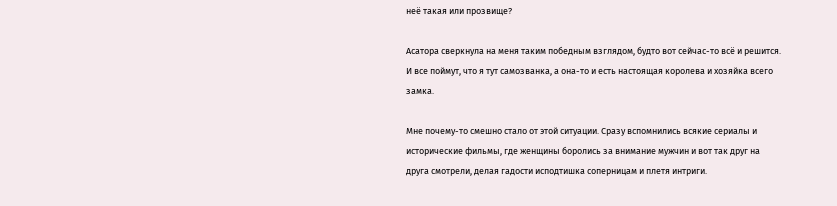неё такая или прозвище?

Асатора сверкнула на меня таким победным взглядом, будто вот сейчас-то всё и решится. И все поймут, что я тут самозванка, а она-то и есть настоящая королева и хозяйка всего замка.

Мне почему-то смешно стало от этой ситуации. Сразу вспомнились всякие сериалы и исторические фильмы, где женщины боролись за внимание мужчин и вот так друг на друга смотрели, делая гадости исподтишка соперницам и плетя интриги.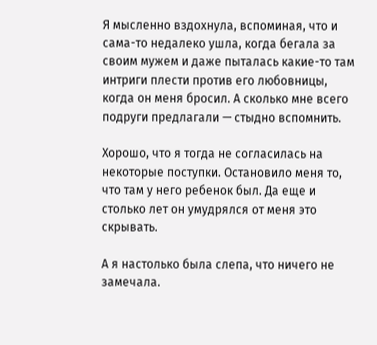Я мысленно вздохнула, вспоминая, что и сама-то недалеко ушла, когда бегала за своим мужем и даже пыталась какие-то там интриги плести против его любовницы, когда он меня бросил. А сколько мне всего подруги предлагали — стыдно вспомнить.

Хорошо, что я тогда не согласилась на некоторые поступки. Остановило меня то, что там у него ребенок был. Да еще и столько лет он умудрялся от меня это скрывать.

А я настолько была слепа, что ничего не замечала.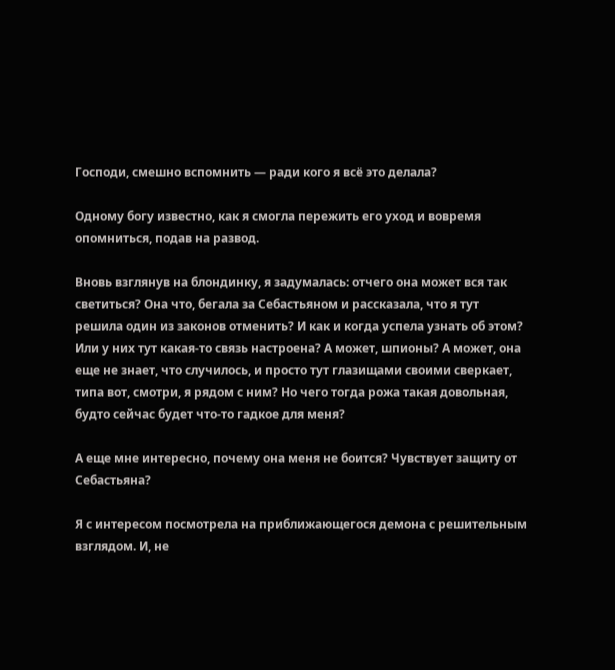Господи, смешно вспомнить — ради кого я всё это делала?

Одному богу известно, как я смогла пережить его уход и вовремя опомниться, подав на развод.

Вновь взглянув на блондинку, я задумалась: отчего она может вся так светиться? Она что, бегала за Себастьяном и рассказала, что я тут решила один из законов отменить? И как и когда успела узнать об этом? Или у них тут какая-то связь настроена? А может, шпионы? А может, она еще не знает, что случилось, и просто тут глазищами своими сверкает, типа вот, смотри, я рядом с ним? Но чего тогда рожа такая довольная, будто сейчас будет что-то гадкое для меня?

А еще мне интересно, почему она меня не боится? Чувствует защиту от Себастьяна?

Я с интересом посмотрела на приближающегося демона с решительным взглядом. И, не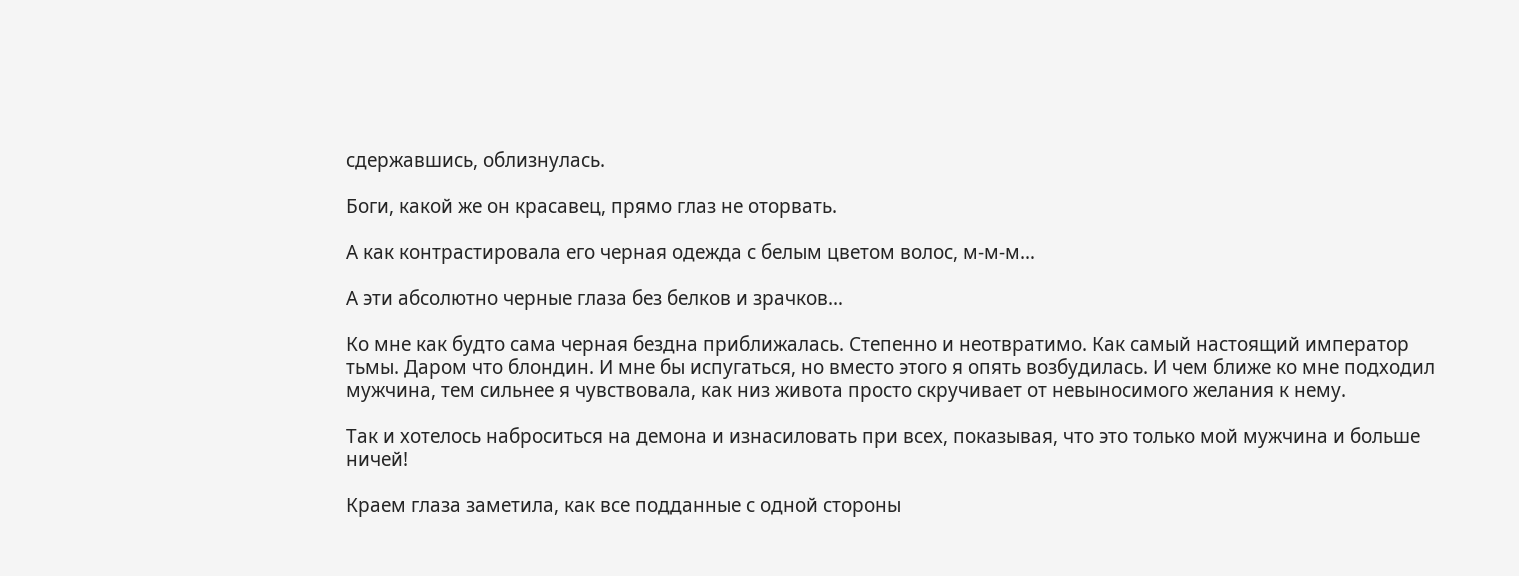сдержавшись, облизнулась.

Боги, какой же он красавец, прямо глаз не оторвать.

А как контрастировала его черная одежда с белым цветом волос, м-м-м…

А эти абсолютно черные глаза без белков и зрачков…

Ко мне как будто сама черная бездна приближалась. Степенно и неотвратимо. Как самый настоящий император тьмы. Даром что блондин. И мне бы испугаться, но вместо этого я опять возбудилась. И чем ближе ко мне подходил мужчина, тем сильнее я чувствовала, как низ живота просто скручивает от невыносимого желания к нему.

Так и хотелось наброситься на демона и изнасиловать при всех, показывая, что это только мой мужчина и больше ничей!

Краем глаза заметила, как все подданные с одной стороны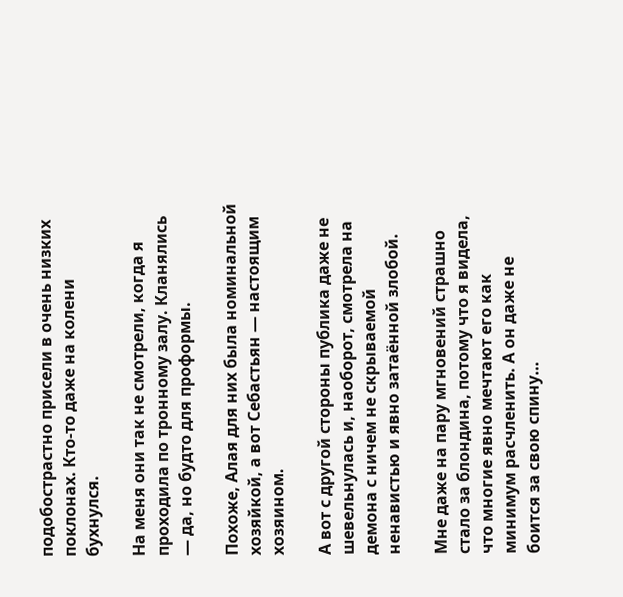подобострастно присели в очень низких поклонах. Кто-то даже на колени бухнулся.

На меня они так не смотрели, когда я проходила по тронному залу. Кланялись — да, но будто для проформы.

Похоже, Алая для них была номинальной хозяйкой, а вот Себастьян — настоящим хозяином.

А вот с другой стороны публика даже не шевельнулась и, наоборот, смотрела на демона с ничем не скрываемой ненавистью и явно затаённой злобой.

Мне даже на пару мгновений страшно стало за блондина, потому что я видела, что многие явно мечтают его как минимум расчленить. А он даже не боится за свою спину…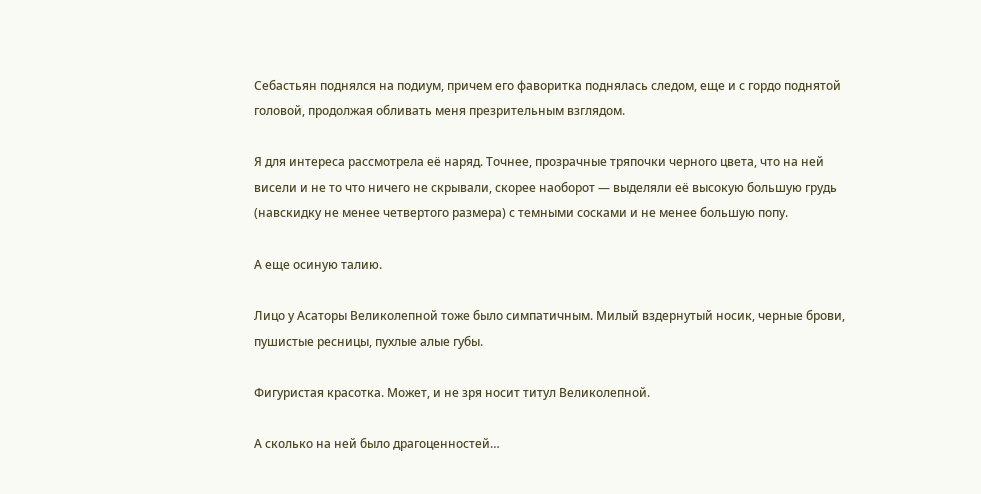Себастьян поднялся на подиум, причем его фаворитка поднялась следом, еще и с гордо поднятой головой, продолжая обливать меня презрительным взглядом.

Я для интереса рассмотрела её наряд. Точнее, прозрачные тряпочки черного цвета, что на ней висели и не то что ничего не скрывали, скорее наоборот — выделяли её высокую большую грудь (навскидку не менее четвертого размера) с темными сосками и не менее большую попу.

А еще осиную талию.

Лицо у Асаторы Великолепной тоже было симпатичным. Милый вздернутый носик, черные брови, пушистые ресницы, пухлые алые губы.

Фигуристая красотка. Может, и не зря носит титул Великолепной.

А сколько на ней было драгоценностей…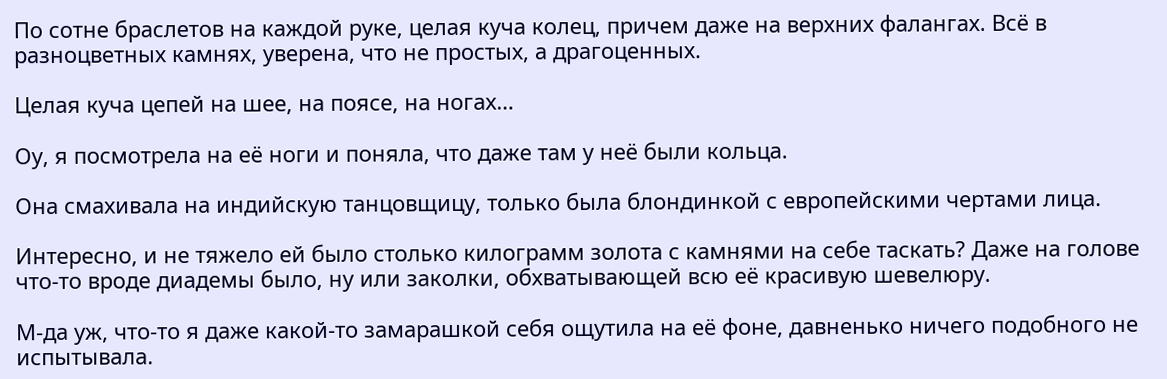По сотне браслетов на каждой руке, целая куча колец, причем даже на верхних фалангах. Всё в разноцветных камнях, уверена, что не простых, а драгоценных.

Целая куча цепей на шее, на поясе, на ногах…

Оу, я посмотрела на её ноги и поняла, что даже там у неё были кольца.

Она смахивала на индийскую танцовщицу, только была блондинкой с европейскими чертами лица.

Интересно, и не тяжело ей было столько килограмм золота с камнями на себе таскать? Даже на голове что-то вроде диадемы было, ну или заколки, обхватывающей всю её красивую шевелюру.

М-да уж, что-то я даже какой-то замарашкой себя ощутила на её фоне, давненько ничего подобного не испытывала.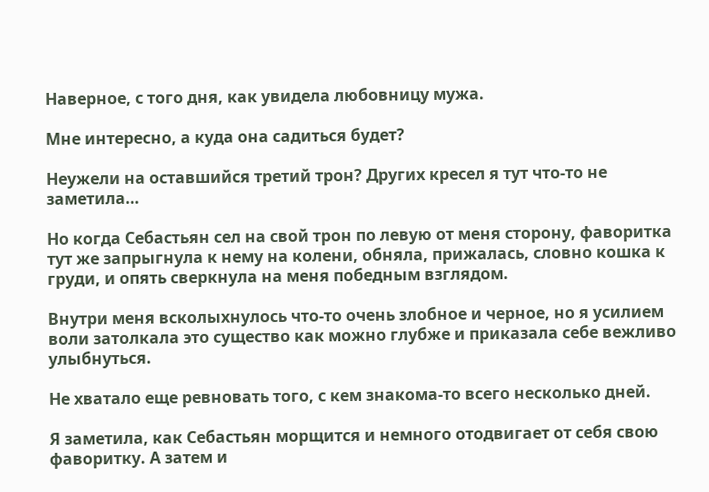Наверное, с того дня, как увидела любовницу мужа.

Мне интересно, а куда она садиться будет?

Неужели на оставшийся третий трон? Других кресел я тут что-то не заметила…

Но когда Себастьян сел на свой трон по левую от меня сторону, фаворитка тут же запрыгнула к нему на колени, обняла, прижалась, словно кошка к груди, и опять сверкнула на меня победным взглядом.

Внутри меня всколыхнулось что-то очень злобное и черное, но я усилием воли затолкала это существо как можно глубже и приказала себе вежливо улыбнуться.

Не хватало еще ревновать того, с кем знакома-то всего несколько дней.

Я заметила, как Себастьян морщится и немного отодвигает от себя свою фаворитку. А затем и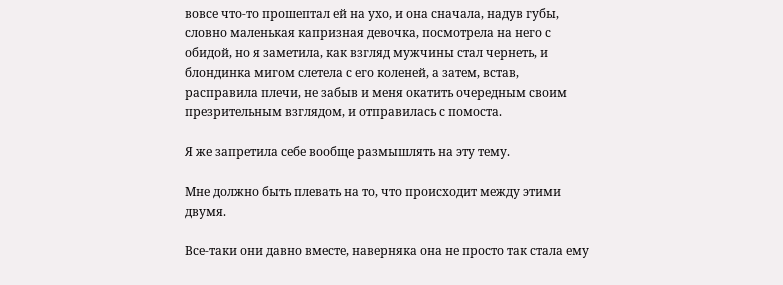вовсе что-то прошептал ей на ухо, и она сначала, надув губы, словно маленькая капризная девочка, посмотрела на него с обидой, но я заметила, как взгляд мужчины стал чернеть, и блондинка мигом слетела с его коленей, а затем, встав, расправила плечи, не забыв и меня окатить очередным своим презрительным взглядом, и отправилась с помоста.

Я же запретила себе вообще размышлять на эту тему.

Мне должно быть плевать на то, что происходит между этими двумя.

Все-таки они давно вместе, наверняка она не просто так стала ему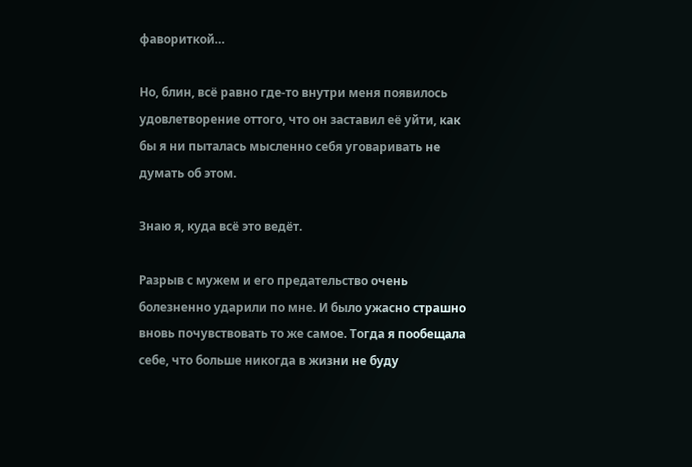фавориткой…

Но, блин, всё равно где-то внутри меня появилось удовлетворение оттого, что он заставил её уйти, как бы я ни пыталась мысленно себя уговаривать не думать об этом.

Знаю я, куда всё это ведёт.

Разрыв с мужем и его предательство очень болезненно ударили по мне. И было ужасно страшно вновь почувствовать то же самое. Тогда я пообещала себе, что больше никогда в жизни не буду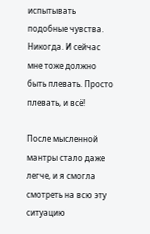испытывать подобные чувства. Никогда. И сейчас мне тоже должно быть плевать. Просто плевать, и всё!

После мысленной мантры стало даже легче, и я смогла смотреть на всю эту ситуацию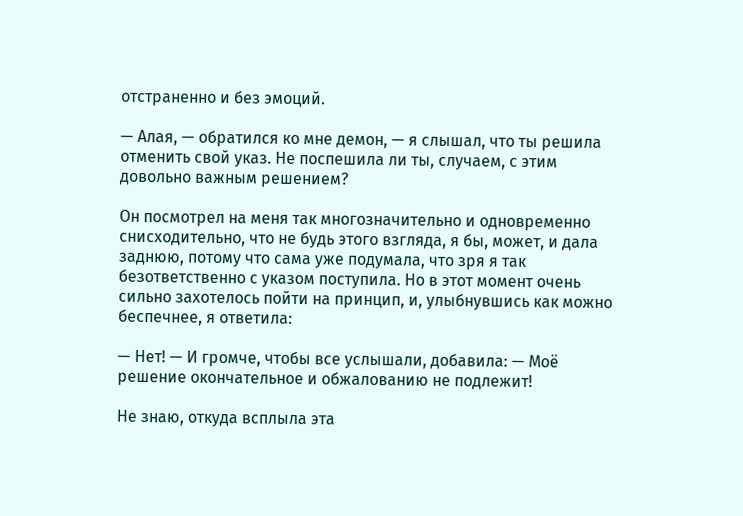отстраненно и без эмоций.

— Алая, — обратился ко мне демон, — я слышал, что ты решила отменить свой указ. Не поспешила ли ты, случаем, с этим довольно важным решением?

Он посмотрел на меня так многозначительно и одновременно снисходительно, что не будь этого взгляда, я бы, может, и дала заднюю, потому что сама уже подумала, что зря я так безответственно с указом поступила. Но в этот момент очень сильно захотелось пойти на принцип, и, улыбнувшись как можно беспечнее, я ответила:

— Нет! — И громче, чтобы все услышали, добавила: — Моё решение окончательное и обжалованию не подлежит!

Не знаю, откуда всплыла эта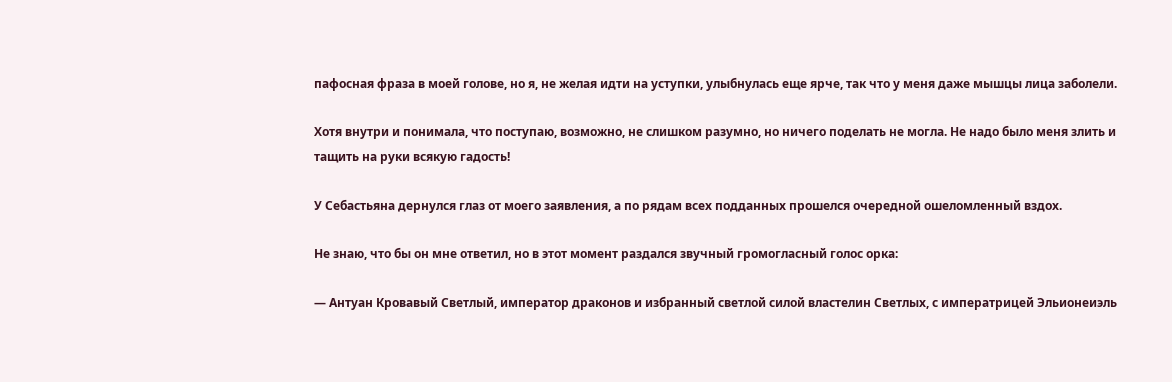пафосная фраза в моей голове, но я, не желая идти на уступки, улыбнулась еще ярче, так что у меня даже мышцы лица заболели.

Хотя внутри и понимала, что поступаю, возможно, не слишком разумно, но ничего поделать не могла. Не надо было меня злить и тащить на руки всякую гадость!

У Себастьяна дернулся глаз от моего заявления, а по рядам всех подданных прошелся очередной ошеломленный вздох.

Не знаю, что бы он мне ответил, но в этот момент раздался звучный громогласный голос орка:

— Антуан Кровавый Светлый, император драконов и избранный светлой силой властелин Светлых, с императрицей Эльионеиэль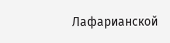Лафарианской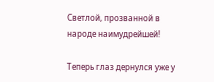Светлой, прозванной в народе наимудрейшей!

Теперь глаз дернулся уже у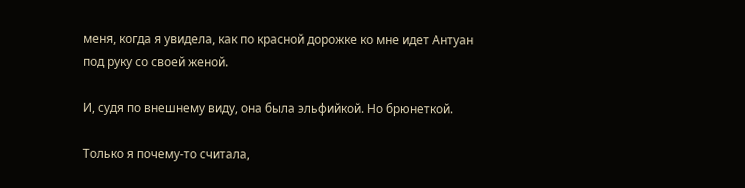меня, когда я увидела, как по красной дорожке ко мне идет Антуан под руку со своей женой.

И, судя по внешнему виду, она была эльфийкой. Но брюнеткой.

Только я почему-то считала,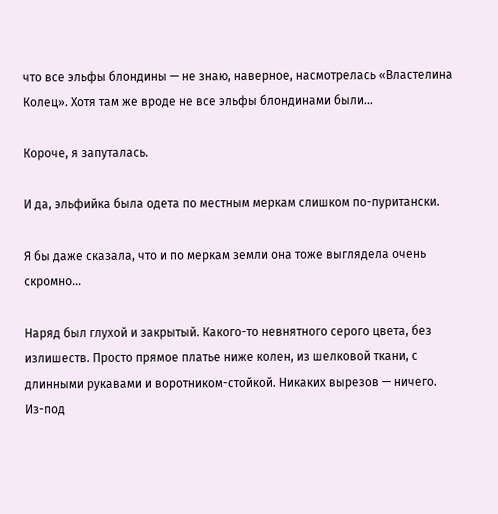что все эльфы блондины — не знаю, наверное, насмотрелась «Властелина Колец». Хотя там же вроде не все эльфы блондинами были…

Короче, я запуталась.

И да, эльфийка была одета по местным меркам слишком по-пуритански.

Я бы даже сказала, что и по меркам земли она тоже выглядела очень скромно…

Наряд был глухой и закрытый. Какого-то невнятного серого цвета, без излишеств. Просто прямое платье ниже колен, из шелковой ткани, с длинными рукавами и воротником-стойкой. Никаких вырезов — ничего. Из-под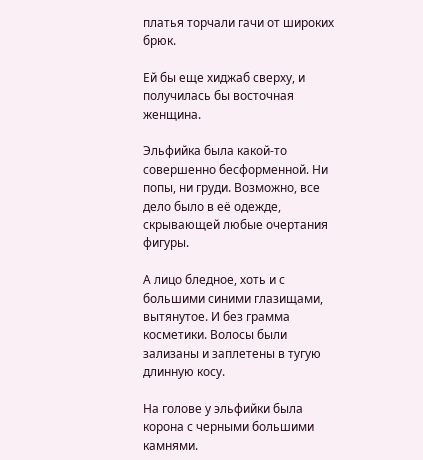платья торчали гачи от широких брюк.

Ей бы еще хиджаб сверху, и получилась бы восточная женщина.

Эльфийка была какой-то совершенно бесформенной. Ни попы, ни груди. Возможно, все дело было в её одежде, скрывающей любые очертания фигуры.

А лицо бледное, хоть и с большими синими глазищами, вытянутое. И без грамма косметики. Волосы были зализаны и заплетены в тугую длинную косу.

На голове у эльфийки была корона с черными большими камнями.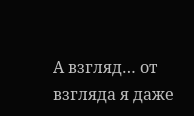А взгляд… от взгляда я даже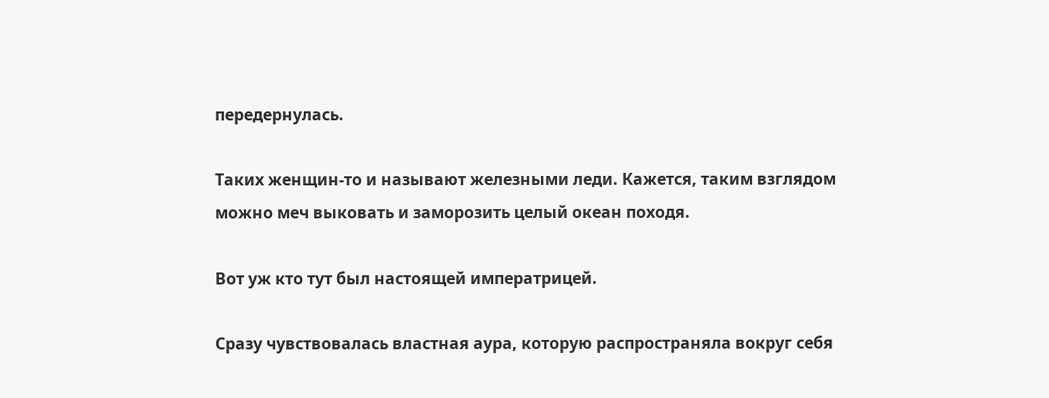передернулась.

Таких женщин-то и называют железными леди. Кажется, таким взглядом можно меч выковать и заморозить целый океан походя.

Вот уж кто тут был настоящей императрицей.

Сразу чувствовалась властная аура, которую распространяла вокруг себя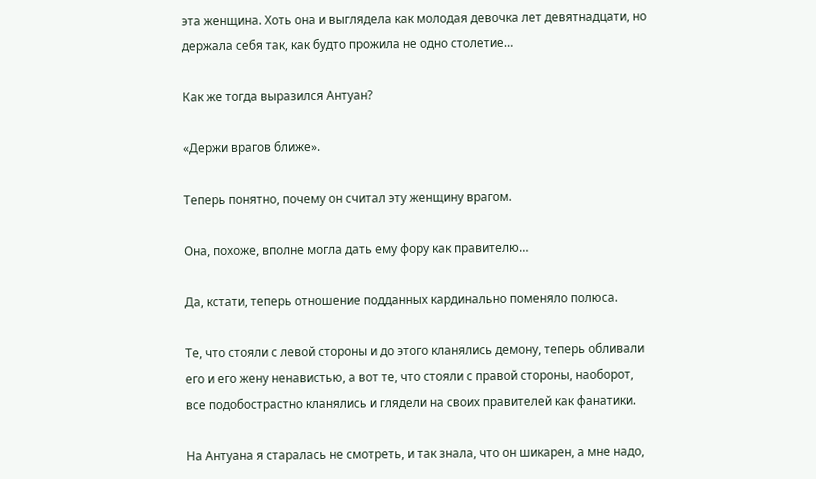эта женщина. Хоть она и выглядела как молодая девочка лет девятнадцати, но держала себя так, как будто прожила не одно столетие…

Как же тогда выразился Антуан?

«Держи врагов ближе».

Теперь понятно, почему он считал эту женщину врагом.

Она, похоже, вполне могла дать ему фору как правителю…

Да, кстати, теперь отношение подданных кардинально поменяло полюса.

Те, что стояли с левой стороны и до этого кланялись демону, теперь обливали его и его жену ненавистью, а вот те, что стояли с правой стороны, наоборот, все подобострастно кланялись и глядели на своих правителей как фанатики.

На Антуана я старалась не смотреть, и так знала, что он шикарен, а мне надо,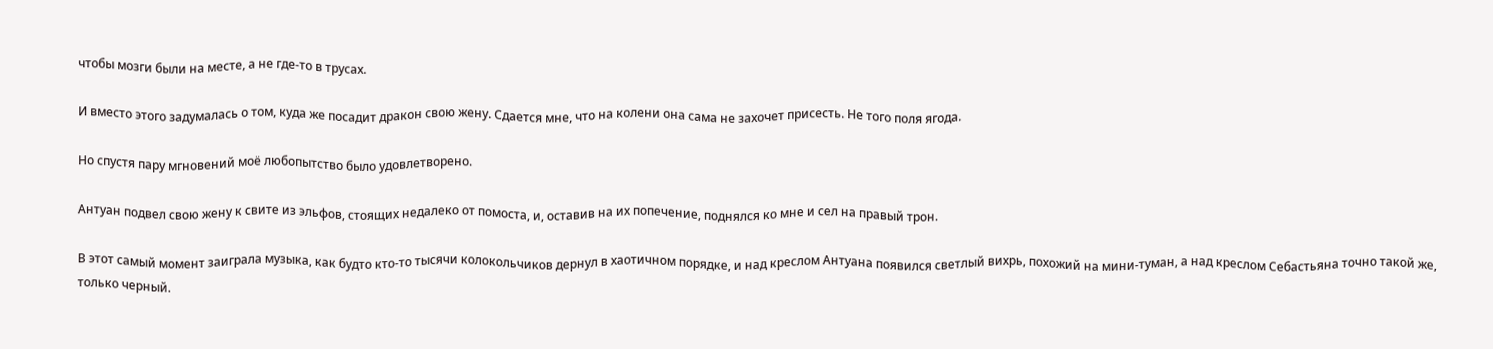чтобы мозги были на месте, а не где-то в трусах.

И вместо этого задумалась о том, куда же посадит дракон свою жену. Сдается мне, что на колени она сама не захочет присесть. Не того поля ягода.

Но спустя пару мгновений моё любопытство было удовлетворено.

Антуан подвел свою жену к свите из эльфов, стоящих недалеко от помоста, и, оставив на их попечение, поднялся ко мне и сел на правый трон.

В этот самый момент заиграла музыка, как будто кто-то тысячи колокольчиков дернул в хаотичном порядке, и над креслом Антуана появился светлый вихрь, похожий на мини-туман, а над креслом Себастьяна точно такой же, только черный.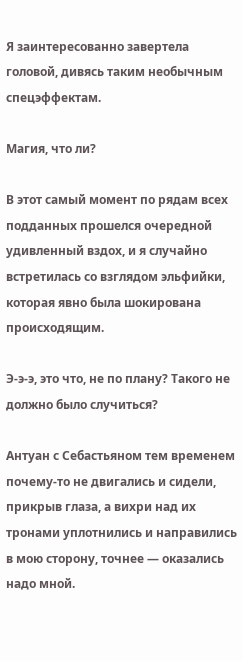Я заинтересованно завертела головой, дивясь таким необычным спецэффектам.

Магия, что ли?

В этот самый момент по рядам всех подданных прошелся очередной удивленный вздох, и я случайно встретилась со взглядом эльфийки, которая явно была шокирована происходящим.

Э-э-э, это что, не по плану? Такого не должно было случиться?

Антуан с Себастьяном тем временем почему-то не двигались и сидели, прикрыв глаза, а вихри над их тронами уплотнились и направились в мою сторону, точнее — оказались надо мной.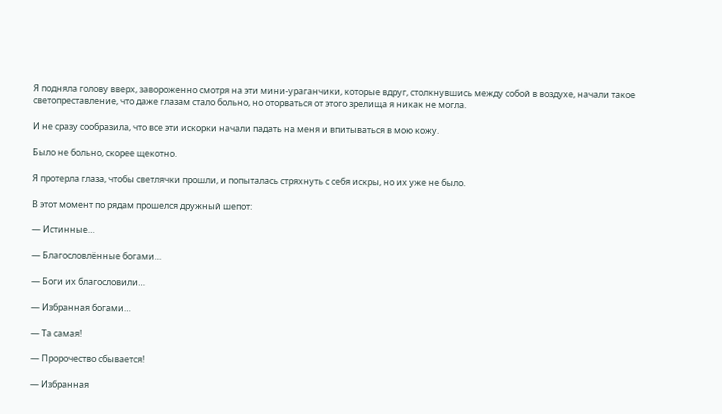Я подняла голову вверх, завороженно смотря на эти мини-ураганчики, которые вдруг, столкнувшись между собой в воздухе, начали такое светопреставление, что даже глазам стало больно, но оторваться от этого зрелища я никак не могла.

И не сразу сообразила, что все эти искорки начали падать на меня и впитываться в мою кожу.

Было не больно, скорее щекотно.

Я протерла глаза, чтобы светлячки прошли, и попыталась стряхнуть с себя искры, но их уже не было.

В этот момент по рядам прошелся дружный шепот:

— Истинные…

— Благословлённые богами…

— Боги их благословили…

— Избранная богами…

— Та самая!

— Пророчество сбывается!

— Избранная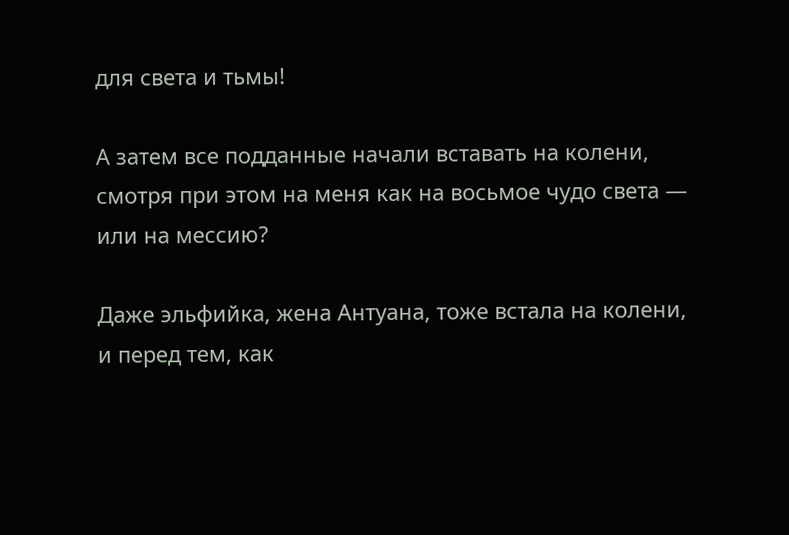для света и тьмы!

А затем все подданные начали вставать на колени, смотря при этом на меня как на восьмое чудо света — или на мессию?

Даже эльфийка, жена Антуана, тоже встала на колени, и перед тем, как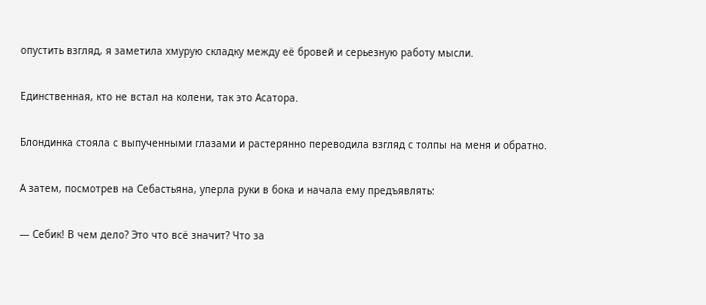опустить взгляд, я заметила хмурую складку между её бровей и серьезную работу мысли.

Единственная, кто не встал на колени, так это Асатора.

Блондинка стояла с выпученными глазами и растерянно переводила взгляд с толпы на меня и обратно.

А затем, посмотрев на Себастьяна, уперла руки в бока и начала ему предъявлять:

— Себик! В чем дело? Это что всё значит? Что за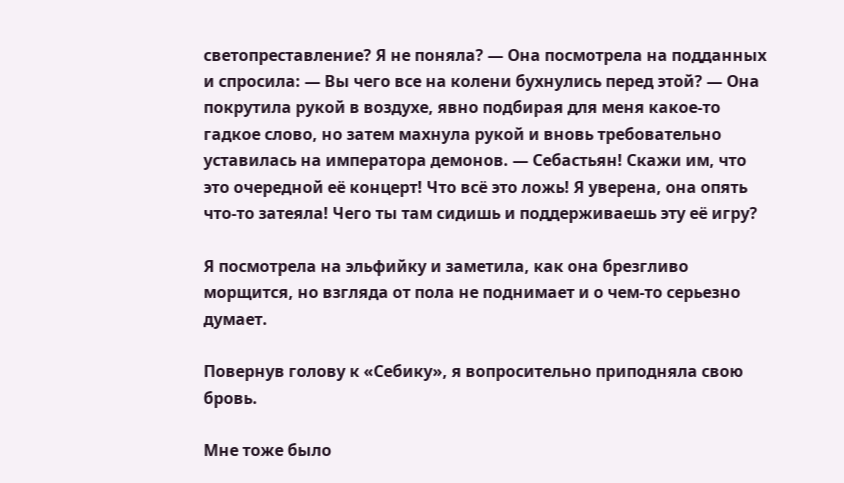светопреставление? Я не поняла? — Она посмотрела на подданных и спросила: — Вы чего все на колени бухнулись перед этой? — Она покрутила рукой в воздухе, явно подбирая для меня какое-то гадкое слово, но затем махнула рукой и вновь требовательно уставилась на императора демонов. — Себастьян! Скажи им, что это очередной её концерт! Что всё это ложь! Я уверена, она опять что-то затеяла! Чего ты там сидишь и поддерживаешь эту её игру?

Я посмотрела на эльфийку и заметила, как она брезгливо морщится, но взгляда от пола не поднимает и о чем-то серьезно думает.

Повернув голову к «Себику», я вопросительно приподняла свою бровь.

Мне тоже было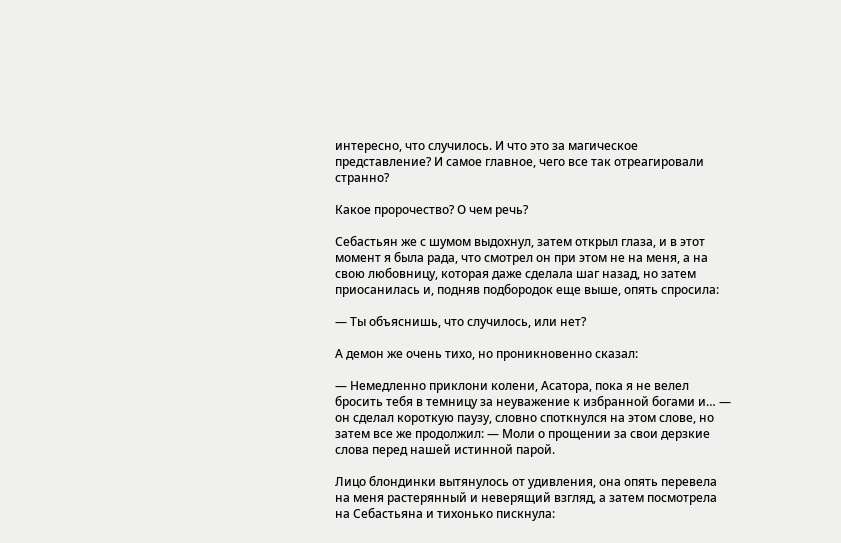интересно, что случилось. И что это за магическое представление? И самое главное, чего все так отреагировали странно?

Какое пророчество? О чем речь?

Себастьян же с шумом выдохнул, затем открыл глаза, и в этот момент я была рада, что смотрел он при этом не на меня, а на свою любовницу, которая даже сделала шаг назад, но затем приосанилась и, подняв подбородок еще выше, опять спросила:

— Ты объяснишь, что случилось, или нет?

А демон же очень тихо, но проникновенно сказал:

— Немедленно приклони колени, Асатора, пока я не велел бросить тебя в темницу за неуважение к избранной богами и… — он сделал короткую паузу, словно споткнулся на этом слове, но затем все же продолжил: — Моли о прощении за свои дерзкие слова перед нашей истинной парой.

Лицо блондинки вытянулось от удивления, она опять перевела на меня растерянный и неверящий взгляд, а затем посмотрела на Себастьяна и тихонько пискнула: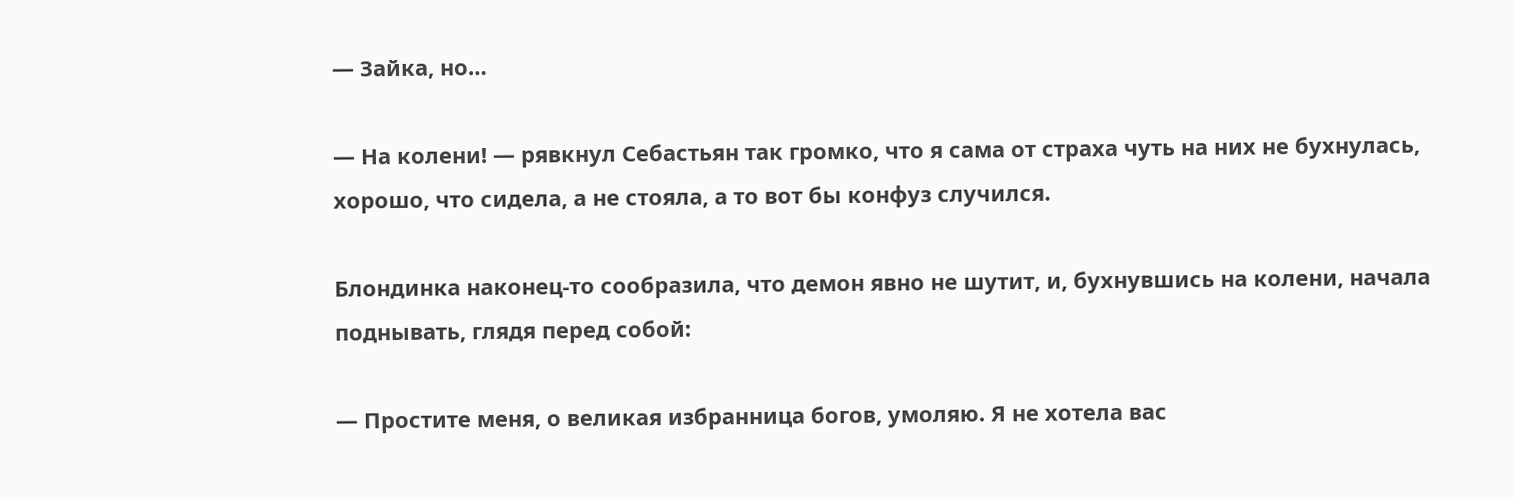— Зайка, но…

— На колени! — рявкнул Себастьян так громко, что я сама от страха чуть на них не бухнулась, хорошо, что сидела, а не стояла, а то вот бы конфуз случился.

Блондинка наконец-то сообразила, что демон явно не шутит, и, бухнувшись на колени, начала поднывать, глядя перед собой:

— Простите меня, о великая избранница богов, умоляю. Я не хотела вас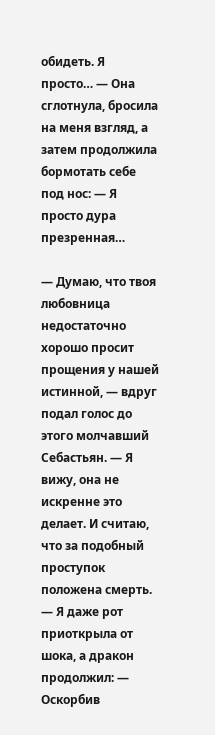обидеть. Я просто… — Она сглотнула, бросила на меня взгляд, а затем продолжила бормотать себе под нос: — Я просто дура презренная…

— Думаю, что твоя любовница недостаточно хорошо просит прощения у нашей истинной, — вдруг подал голос до этого молчавший Себастьян. — Я вижу, она не искренне это делает. И считаю, что за подобный проступок положена смерть. — Я даже рот приоткрыла от шока, а дракон продолжил: — Оскорбив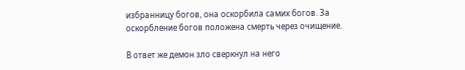избранницу богов, она оскорбила самих богов. За оскорбление богов положена смерть через очищение.

В ответ же демон зло сверкнул на него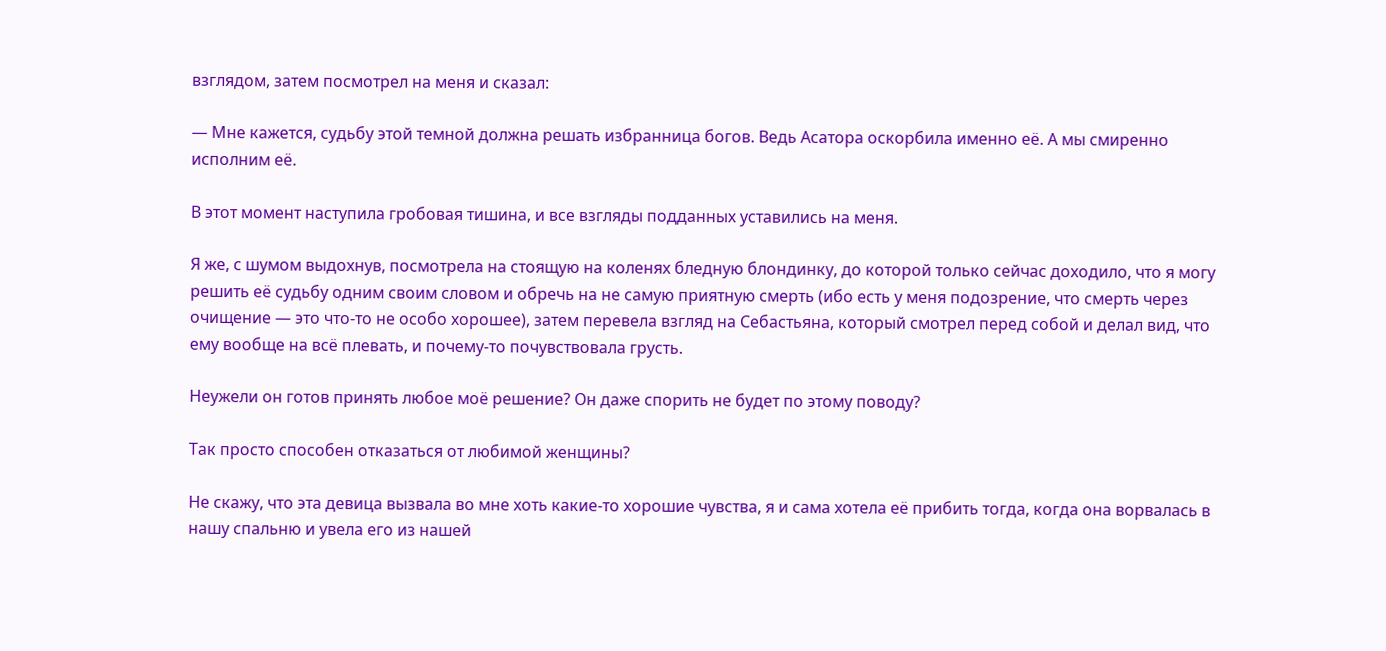взглядом, затем посмотрел на меня и сказал:

— Мне кажется, судьбу этой темной должна решать избранница богов. Ведь Асатора оскорбила именно её. А мы смиренно исполним её.

В этот момент наступила гробовая тишина, и все взгляды подданных уставились на меня.

Я же, с шумом выдохнув, посмотрела на стоящую на коленях бледную блондинку, до которой только сейчас доходило, что я могу решить её судьбу одним своим словом и обречь на не самую приятную смерть (ибо есть у меня подозрение, что смерть через очищение — это что-то не особо хорошее), затем перевела взгляд на Себастьяна, который смотрел перед собой и делал вид, что ему вообще на всё плевать, и почему-то почувствовала грусть.

Неужели он готов принять любое моё решение? Он даже спорить не будет по этому поводу?

Так просто способен отказаться от любимой женщины?

Не скажу, что эта девица вызвала во мне хоть какие-то хорошие чувства, я и сама хотела её прибить тогда, когда она ворвалась в нашу спальню и увела его из нашей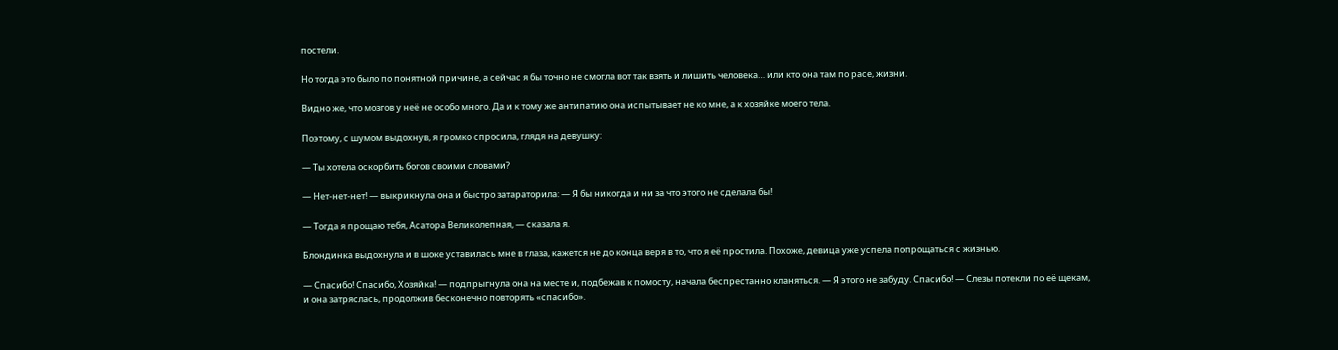постели.

Но тогда это было по понятной причине, а сейчас я бы точно не смогла вот так взять и лишить человека… или кто она там по расе, жизни.

Видно же, что мозгов у неё не особо много. Да и к тому же антипатию она испытывает не ко мне, а к хозяйке моего тела.

Поэтому, с шумом выдохнув, я громко спросила, глядя на девушку:

— Ты хотела оскорбить богов своими словами?

— Нет-нет-нет! — выкрикнула она и быстро затараторила: — Я бы никогда и ни за что этого не сделала бы!

— Тогда я прощаю тебя, Асатора Великолепная, — сказала я.

Блондинка выдохнула и в шоке уставилась мне в глаза, кажется не до конца веря в то, что я её простила. Похоже, девица уже успела попрощаться с жизнью.

— Спасибо! Спасибо, Хозяйка! — подпрыгнула она на месте и, подбежав к помосту, начала беспрестанно кланяться. — Я этого не забуду. Спасибо! — Слезы потекли по её щекам, и она затряслась, продолжив бесконечно повторять «спасибо».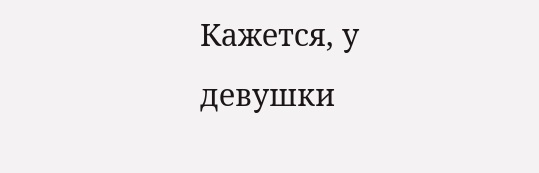Кажется, у девушки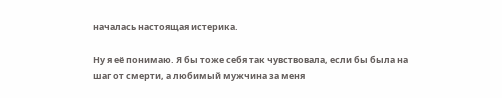началась настоящая истерика.

Ну я её понимаю. Я бы тоже себя так чувствовала, если бы была на шаг от смерти, а любимый мужчина за меня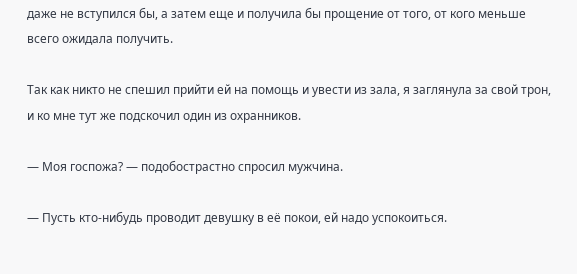даже не вступился бы, а затем еще и получила бы прощение от того, от кого меньше всего ожидала получить.

Так как никто не спешил прийти ей на помощь и увести из зала, я заглянула за свой трон, и ко мне тут же подскочил один из охранников.

— Моя госпожа? — подобострастно спросил мужчина.

— Пусть кто-нибудь проводит девушку в её покои, ей надо успокоиться.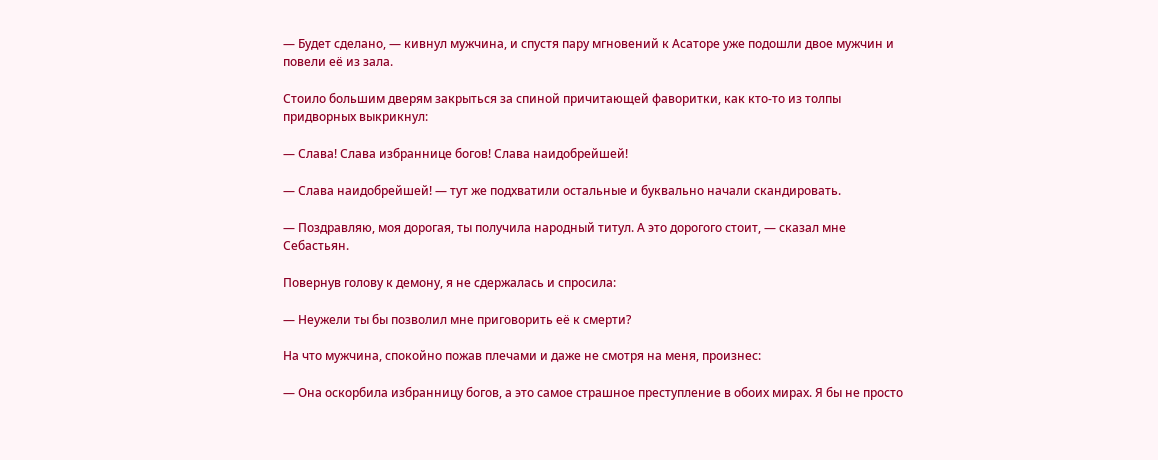— Будет сделано, — кивнул мужчина, и спустя пару мгновений к Асаторе уже подошли двое мужчин и повели её из зала.

Стоило большим дверям закрыться за спиной причитающей фаворитки, как кто-то из толпы придворных выкрикнул:

— Слава! Слава избраннице богов! Слава наидобрейшей!

— Слава наидобрейшей! — тут же подхватили остальные и буквально начали скандировать.

— Поздравляю, моя дорогая, ты получила народный титул. А это дорогого стоит, — сказал мне Себастьян.

Повернув голову к демону, я не сдержалась и спросила:

— Неужели ты бы позволил мне приговорить её к смерти?

На что мужчина, спокойно пожав плечами и даже не смотря на меня, произнес:

— Она оскорбила избранницу богов, а это самое страшное преступление в обоих мирах. Я бы не просто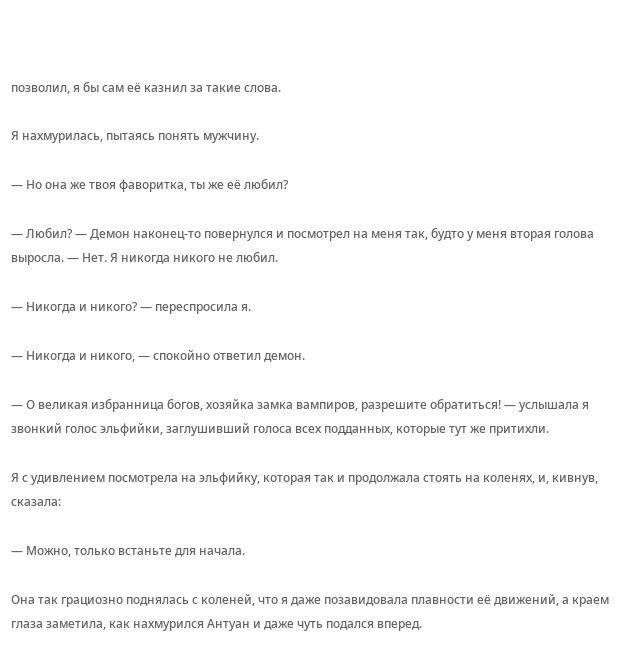позволил, я бы сам её казнил за такие слова.

Я нахмурилась, пытаясь понять мужчину.

— Но она же твоя фаворитка, ты же её любил?

— Любил? — Демон наконец-то повернулся и посмотрел на меня так, будто у меня вторая голова выросла. — Нет. Я никогда никого не любил.

— Никогда и никого? — переспросила я.

— Никогда и никого, — спокойно ответил демон.

— О великая избранница богов, хозяйка замка вампиров, разрешите обратиться! — услышала я звонкий голос эльфийки, заглушивший голоса всех подданных, которые тут же притихли.

Я с удивлением посмотрела на эльфийку, которая так и продолжала стоять на коленях, и, кивнув, сказала:

— Можно, только встаньте для начала.

Она так грациозно поднялась с коленей, что я даже позавидовала плавности её движений, а краем глаза заметила, как нахмурился Антуан и даже чуть подался вперед.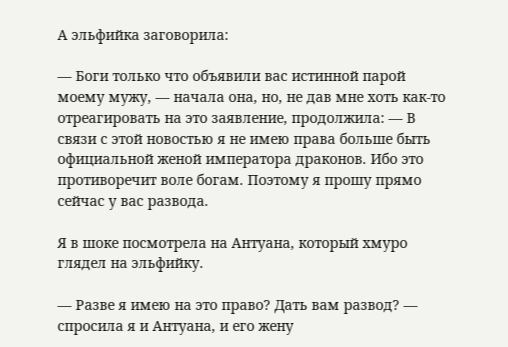А эльфийка заговорила:

— Боги только что объявили вас истинной парой моему мужу, — начала она, но, не дав мне хоть как-то отреагировать на это заявление, продолжила: — В связи с этой новостью я не имею права больше быть официальной женой императора драконов. Ибо это противоречит воле богам. Поэтому я прошу прямо сейчас у вас развода.

Я в шоке посмотрела на Антуана, который хмуро глядел на эльфийку.

— Разве я имею на это право? Дать вам развод? — спросила я и Антуана, и его жену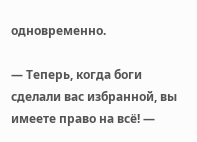одновременно.

— Теперь, когда боги сделали вас избранной, вы имеете право на всё! —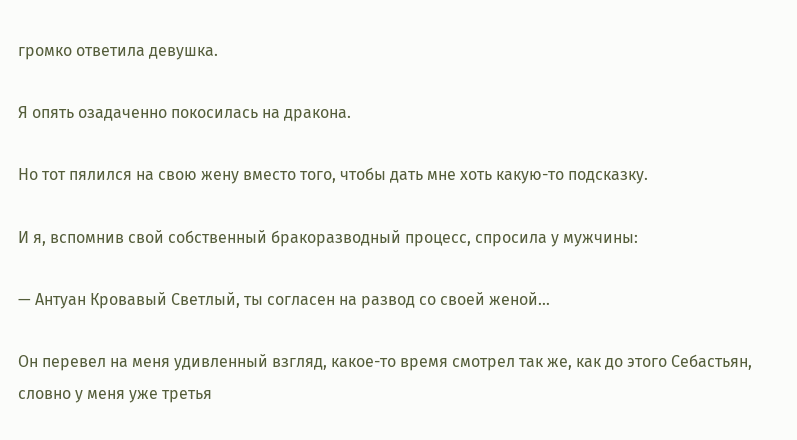громко ответила девушка.

Я опять озадаченно покосилась на дракона.

Но тот пялился на свою жену вместо того, чтобы дать мне хоть какую-то подсказку.

И я, вспомнив свой собственный бракоразводный процесс, спросила у мужчины:

— Антуан Кровавый Светлый, ты согласен на развод со своей женой…

Он перевел на меня удивленный взгляд, какое-то время смотрел так же, как до этого Себастьян, словно у меня уже третья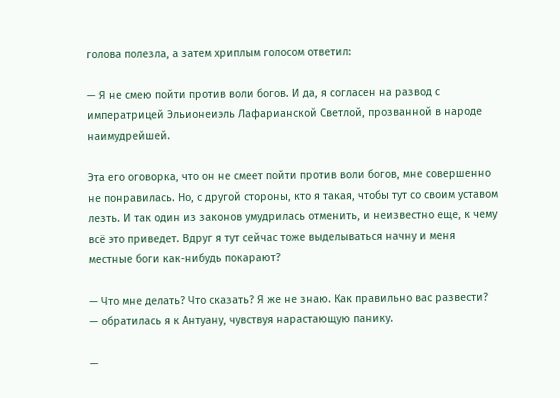голова полезла, а затем хриплым голосом ответил:

— Я не смею пойти против воли богов. И да, я согласен на развод с императрицей Эльионеиэль Лафарианской Светлой, прозванной в народе наимудрейшей.

Эта его оговорка, что он не смеет пойти против воли богов, мне совершенно не понравилась. Но, с другой стороны, кто я такая, чтобы тут со своим уставом лезть. И так один из законов умудрилась отменить, и неизвестно еще, к чему всё это приведет. Вдруг я тут сейчас тоже выделываться начну и меня местные боги как-нибудь покарают?

— Что мне делать? Что сказать? Я же не знаю. Как правильно вас развести? — обратилась я к Антуану, чувствуя нарастающую панику.

—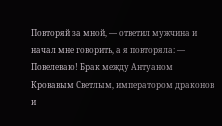Повторяй за мной, — ответил мужчина и начал мне говорить, а я повторяла: — Повелеваю! Брак между Антуаном Кровавым Светлым, императором драконов и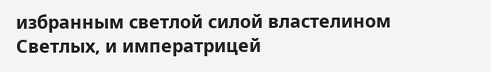избранным светлой силой властелином Светлых, и императрицей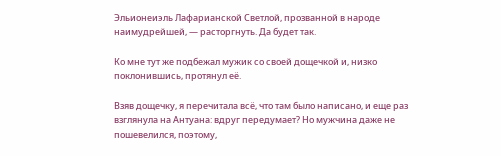Эльионеиэль Лафарианской Светлой, прозванной в народе наимудрейшей, — расторгнуть. Да будет так.

Ко мне тут же подбежал мужик со своей дощечкой и, низко поклонившись, протянул её.

Взяв дощечку, я перечитала всё, что там было написано, и еще раз взглянула на Антуана: вдруг передумает? Но мужчина даже не пошевелился, поэтому,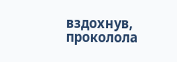вздохнув, проколола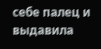себе палец и выдавила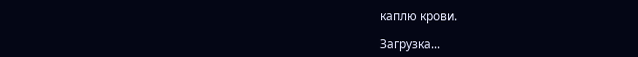каплю крови.

Загрузка...